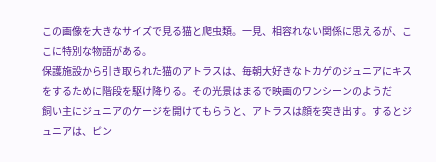この画像を大きなサイズで見る猫と爬虫類。一見、相容れない関係に思えるが、ここに特別な物語がある。
保護施設から引き取られた猫のアトラスは、毎朝大好きなトカゲのジュニアにキスをするために階段を駆け降りる。その光景はまるで映画のワンシーンのようだ
飼い主にジュニアのケージを開けてもらうと、アトラスは顔を突き出す。するとジュニアは、ピン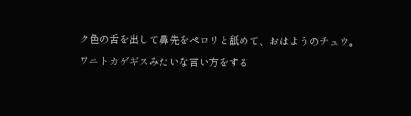ク色の舌を出して鼻先をペロリと舐めて、おはようのチュウ。
ワニトカゲギスみたいな言い方をする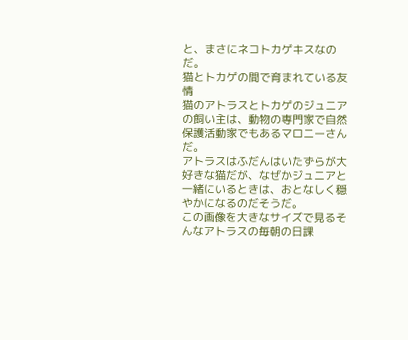と、まさにネコトカゲキスなのだ。
猫とトカゲの間で育まれている友情
猫のアトラスとトカゲのジュニアの飼い主は、動物の専門家で自然保護活動家でもあるマロニーさんだ。
アトラスはふだんはいたずらが大好きな猫だが、なぜかジュニアと一緒にいるときは、おとなしく穏やかになるのだそうだ。
この画像を大きなサイズで見るそんなアトラスの毎朝の日課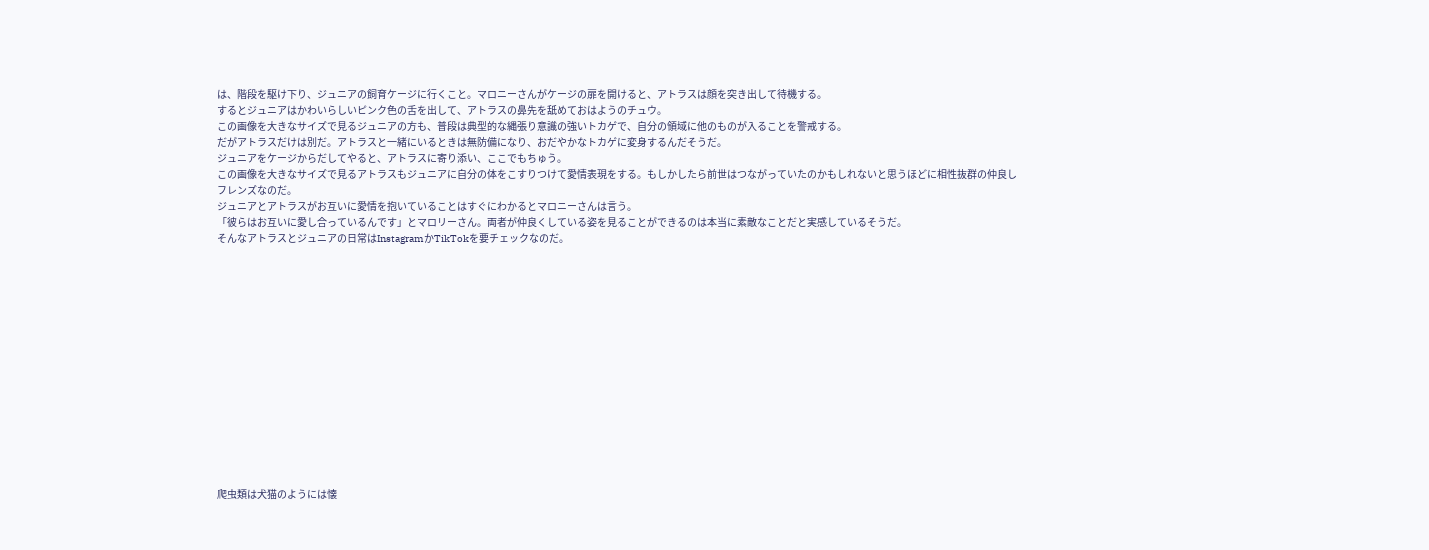は、階段を駆け下り、ジュニアの飼育ケージに行くこと。マロニーさんがケージの扉を開けると、アトラスは顔を突き出して待機する。
するとジュニアはかわいらしいピンク色の舌を出して、アトラスの鼻先を舐めておはようのチュウ。
この画像を大きなサイズで見るジュニアの方も、普段は典型的な縄張り意識の強いトカゲで、自分の領域に他のものが入ることを警戒する。
だがアトラスだけは別だ。アトラスと一緒にいるときは無防備になり、おだやかなトカゲに変身するんだそうだ。
ジュニアをケージからだしてやると、アトラスに寄り添い、ここでもちゅう。
この画像を大きなサイズで見るアトラスもジュニアに自分の体をこすりつけて愛情表現をする。もしかしたら前世はつながっていたのかもしれないと思うほどに相性抜群の仲良しフレンズなのだ。
ジュニアとアトラスがお互いに愛情を抱いていることはすぐにわかるとマロニーさんは言う。
「彼らはお互いに愛し合っているんです」とマロリーさん。両者が仲良くしている姿を見ることができるのは本当に素敵なことだと実感しているそうだ。
そんなアトラスとジュニアの日常はInstagramかTikTokを要チェックなのだ。















爬虫類は犬猫のようには懐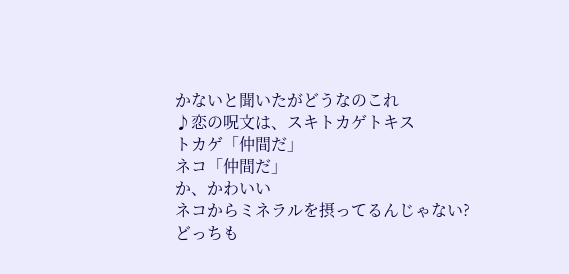かないと聞いたがどうなのこれ
♪恋の呪文は、スキトカゲトキス
トカゲ「仲間だ」
ネコ「仲間だ」
か、かわいい
ネコからミネラルを摂ってるんじゃない?
どっちも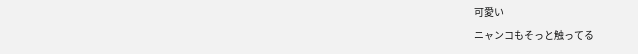可愛い
ニャンコもそっと触ってる